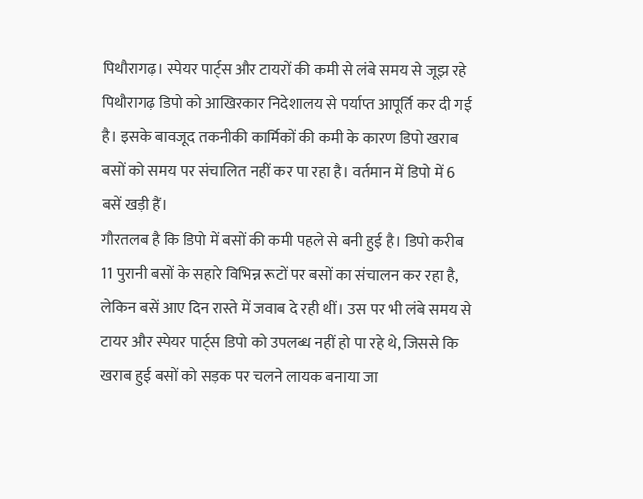पिथौरागढ़। स्पेयर पार्ट्स और टायरों की कमी से लंबे समय से जूझ रहे पिथौरागढ़ डिपो को आखिरकार निदेशालय से पर्याप्त आपूर्ति कर दी गई है। इसके बावजूद तकनीकी कार्मिकों की कमी के कारण डिपो खराब बसों को समय पर संचालित नहीं कर पा रहा है। वर्तमान में डिपो में 6 बसें खड़ी हैं।
गौरतलब है कि डिपो में बसों की कमी पहले से बनी हुई है। डिपो करीब 11 पुरानी बसों के सहारे विभिन्न रूटों पर बसों का संचालन कर रहा है, लेकिन बसें आए दिन रास्ते में जवाब दे रही थीं। उस पर भी लंबे समय से टायर और स्पेयर पार्ट्स डिपो को उपलब्ध नहीं हो पा रहे थे, जिससे कि खराब हुई बसों को सड़क पर चलने लायक बनाया जा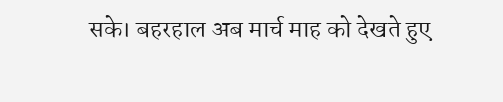सके। बहरहाल अब मार्च माह को देखते हुए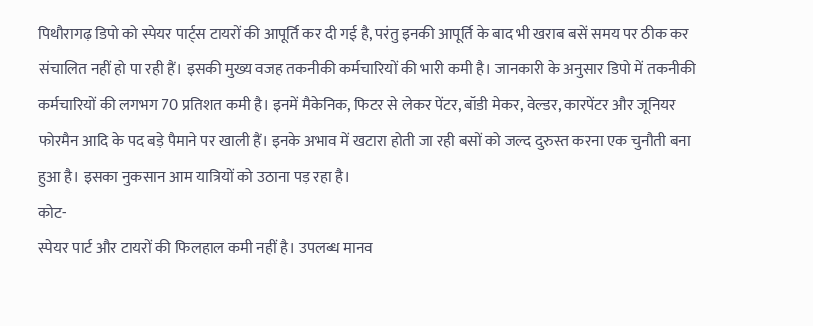पिथौरागढ़ डिपो को स्पेयर पार्ट्स टायरों की आपूर्ति कर दी गई है, परंतु इनकी आपूर्ति के बाद भी खराब बसें समय पर ठीक कर संचालित नहीं हो पा रही हैं। इसकी मुख्य वजह तकनीकी कर्मचारियों की भारी कमी है। जानकारी के अनुसार डिपो में तकनीकी कर्मचारियों की लगभग 70 प्रतिशत कमी है। इनमें मैकेनिक, फिटर से लेकर पेंटर, बॉडी मेकर, वेल्डर, कारपेंटर और जूनियर फोरमैन आदि के पद बड़े पैमाने पर खाली हैं। इनके अभाव में खटारा होती जा रही बसों को जल्द दुरुस्त करना एक चुनौती बना हुआ है। इसका नुकसान आम यात्रियों को उठाना पड़ रहा है।
कोट-
स्पेयर पार्ट और टायरों की फिलहाल कमी नहीं है। उपलब्ध मानव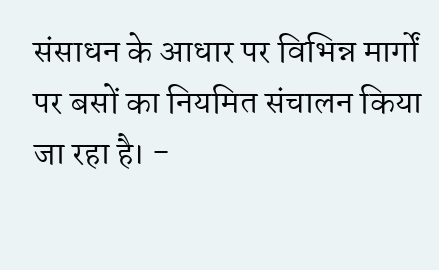संसाधन के आधार पर विभिन्न मार्गों पर बसों का नियमित संचालन किया जा रहा है। -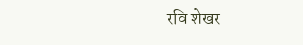रवि शेखर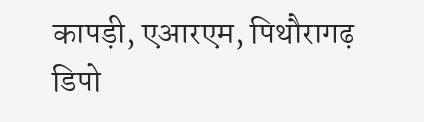कापड़ी, एआरएम, पिथौरागढ़ डिपो